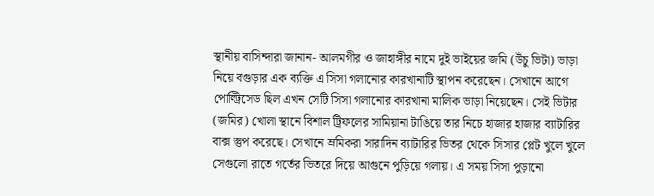স্থানীয় বাসিন্দারা জানান- আলমগীর ও জাহাঙ্গীর নামে দুই ভাইয়ের জমি (উঁচু ভিটা) ভাড়া নিয়ে বগুড়ার এক ব্যক্তি এ সিসা গলানোর কারখানাটি স্থাপন করেছেন। সেখানে আগে পোল্ট্রিসেড ছিল এখন সেটি সিসা গলানোর কারখানা মালিক ভাড়া নিয়েছেন। সেই ভিটার (জমির) খোলা স্থানে বিশাল ট্রিফলের সামিয়ানা টাঙিয়ে তার নিচে হাজার হাজার ব্যাটারির বাক্স স্তুপ করেছে। সেখানে ম্রমিকরা সারাদিন ব্যাটারির ভিতর থেকে সিসার প্লেট খুলে খুলে সেগুলো রাতে গর্তের ভিতরে দিয়ে আগুনে পুড়িয়ে গলায়। এ সময় সিসা পুড়ানো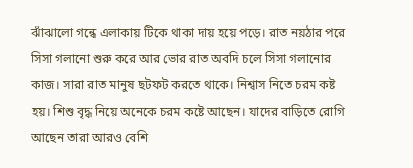ঝাঁঝালো গন্ধে এলাকায় টিকে থাকা দায় হয়ে পড়ে। রাত নয়ঠার পরে সিসা গলানো শুরু করে আর ভোর রাত অবদি চলে সিসা গলানোর কাজ। সারা রাত মানুষ ছটফট করতে থাকে। নিশ্বাস নিতে চরম কষ্ট হয়। শিশু বৃদ্ধ নিয়ে অনেকে চরম কষ্টে আছেন। যাদের বাড়িতে রোগি আছেন তারা আরও বেশি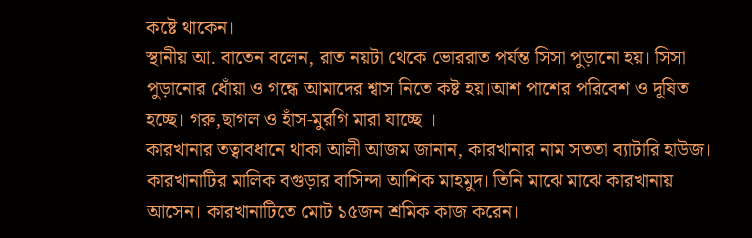কষ্টে থাকেন।
স্থানীয় আ. বাতেন বলেন, রাত নয়টা থেকে ভোররাত পর্যন্ত সিসা পুড়ানো হয়। সিসা পুড়ানোর ধোঁয়া ও গন্ধে আমাদের শ্বাস নিতে কষ্ট হয়।আশ পাশের পরিবেশ ও দূষিত হচ্ছে। গরু,ছাগল ও হাঁস-মুরগি মারা যাচ্ছে ।
কারখানার তত্বাবধানে থাকা আলী আজম জানান, কারখানার নাম সততা ব্যাটারি হাউজ। কারখানাটির মালিক বগুড়ার বাসিন্দা আশিক মাহমুদ। তিনি মাঝে মাঝে কারখানায় আসেন। কারখানাটিতে মোট ১৫জন শ্রমিক কাজ করেন।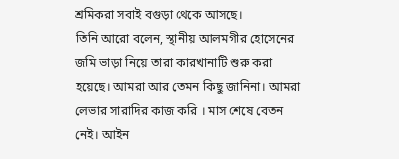শ্রমিকরা সবাই বগুড়া থেকে আসছে।
তিনি আরো বলেন, স্থানীয় আলমগীর হোসেনের জমি ভাড়া নিয়ে তারা কারখানাটি শুরু করা হয়েছে। আমরা আর তেমন কিছু জানিনা। আমরা লেভার সারাদির কাজ করি । মাস শেষে বেতন নেই। আইন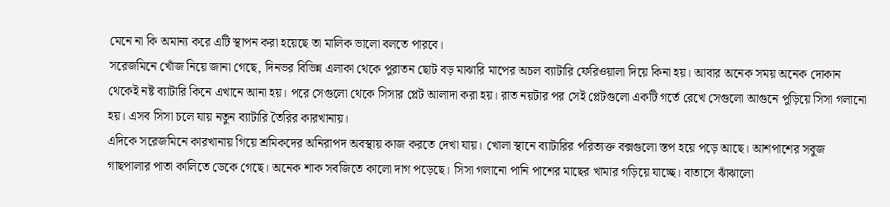মেনে না কি অমান্য করে এটি স্থাপন করা হয়েছে তা মালিক ভালো বলতে পারবে।
সরেজমিনে খোঁজ নিয়ে জানা গেছে, দিনভর বিভিন্ন এলাকা থেকে পুরাতন ছোট বড় মাঝারি মাপের অচল ব্যাটারি ফেরিওয়ালা দিয়ে কিনা হয়। আবার অনেক সময় অনেক দোকান থেকেই নষ্ট ব্যাটারি কিনে এখানে আনা হয়। পরে সেগুলো থেকে সিসার প্লেট আলাদা করা হয়। রাত নয়টার পর সেই প্লেটগুলো একটি গর্তে রেখে সেগুলো আগুনে পুড়িয়ে সিসা গলানো হয়। এসব সিসা চলে যায় নতুন ব্যাটারি তৈরির কারখানায়।
এদিকে সরেজমিনে কারখানায় গিয়ে শ্রমিকদের অনিরাপদ অবস্থায় কাজ করতে দেখা যায়। খোলা স্থানে ব্যাটারির পরিত্যক্ত বক্সগুলো স্তপ হয়ে পড়ে আছে। আশপাশের সবুজ গাছপালার পাতা কালিতে ডেকে গেছে। অনেক শাক সবজিতে কালো দাগ পড়েছে। সিসা গলানো পানি পাশের মাছের খামার গড়িয়ে যাচ্ছে। বাতাসে ঝাঁঝালো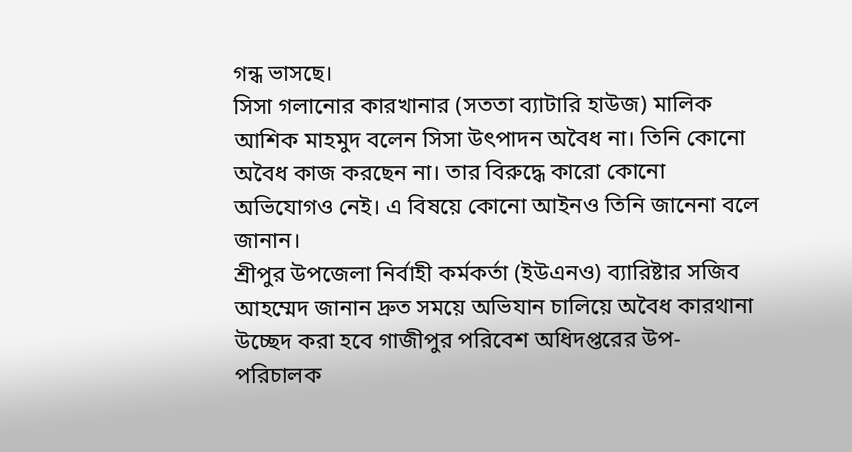গন্ধ ভাসছে।
সিসা গলানোর কারখানার (সততা ব্যাটারি হাউজ) মালিক আশিক মাহমুদ বলেন সিসা উৎপাদন অবৈধ না। তিনি কোনো অবৈধ কাজ করছেন না। তার বিরুদ্ধে কারো কোনো অভিযোগও নেই। এ বিষয়ে কোনো আইনও তিনি জানেনা বলে জানান।
শ্রীপুর উপজেলা নির্বাহী কর্মকর্তা (ইউএনও) ব্যারিষ্টার সজিব আহম্মেদ জানান দ্রুত সময়ে অভিযান চালিয়ে অবৈধ কারথানা উচ্ছেদ করা হবে গাজীপুর পরিবেশ অধিদপ্তরের উপ-পরিচালক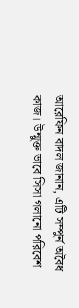আরেফিন বাদল জানান, এটি সম্পুর্ন অবৈধ কাজ। উন্মুক্ত ভাবে সিসা গলানো পরিবেশ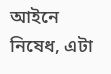আইনে নিষেধ, এটা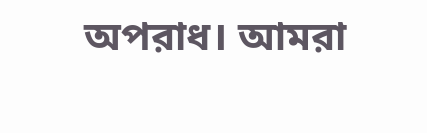অপরাধ। আমরা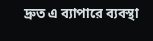দ্রুত এ ব্যাপারে ব্যবস্থা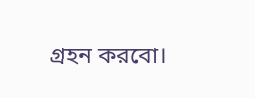গ্রহন করবো।